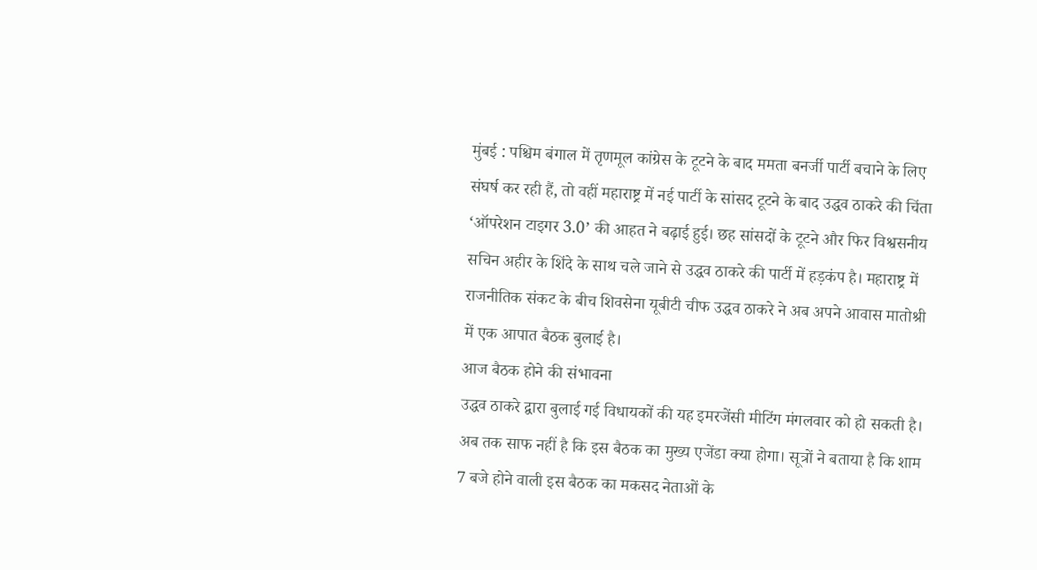मुंबई : पश्चिम बंगाल में तृणमूल कांग्रेस के टूटने के बाद ममता बनर्जी पार्टी बचाने के लिए संघर्ष कर रही हैं, तो वहीं महाराष्ट्र में नई पार्टी के सांसद टूटने के बाद उद्धव ठाकरे की चिंता ‘ऑपरेशन टाइगर 3.0’ की आहत ने बढ़ाई हुई। छह सांसदों के टूटने और फिर विश्वसनीय सचिन अहीर के शिंदे के साथ चले जाने से उद्धव ठाकरे की पार्टी में हड़कंप है। महाराष्ट्र में राजनीतिक संकट के बीच शिवसेना यूबीटी चीफ उद्धव ठाकरे ने अब अपने आवास मातोश्री में एक आपात बैठक बुलाई है।
आज बैठक होने की संभावना
उद्धव ठाकरे द्वारा बुलाई गई विधायकों की यह इमरजेंसी मीटिंग मंगलवार को हो सकती है। अब तक साफ नहीं है कि इस बैठक का मुख्य एजेंडा क्या होगा। सूत्रों ने बताया है कि शाम 7 बजे होने वाली इस बैठक का मकसद नेताओं के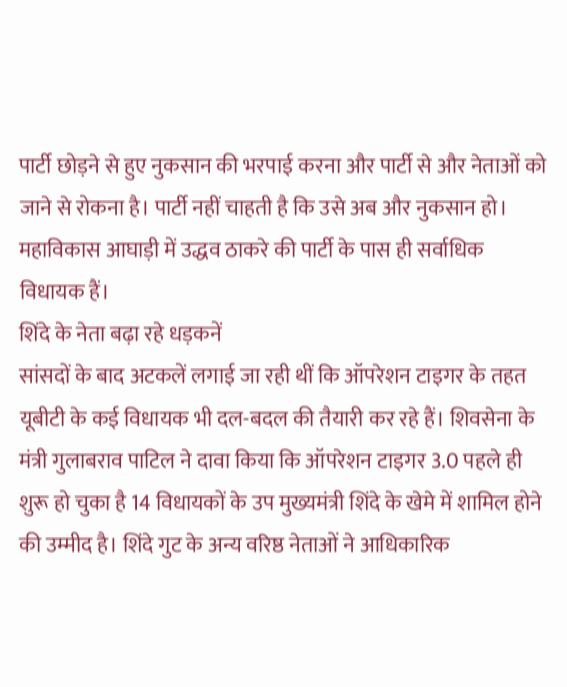पार्टी छोड़ने से हुए नुकसान की भरपाई करना और पार्टी से और नेताओं को जाने से रोकना है। पार्टी नहीं चाहती है कि उसे अब और नुकसान हो। महाविकास आघाड़ी में उद्धव ठाकरे की पार्टी के पास ही सर्वाधिक विधायक हैं।
शिंदे के नेता बढ़ा रहे धड़कनें
सांसदों के बाद अटकलें लगाई जा रही थीं कि ऑपरेशन टाइगर के तहत यूबीटी के कई विधायक भी दल-बदल की तैयारी कर रहे हैं। शिवसेना के मंत्री गुलाबराव पाटिल ने दावा किया कि ऑपरेशन टाइगर 3.0 पहले ही शुरू हो चुका है 14 विधायकों के उप मुख्यमंत्री शिंदे के खेमे में शामिल होने की उम्मीद है। शिंदे गुट के अन्य वरिष्ठ नेताओं ने आधिकारिक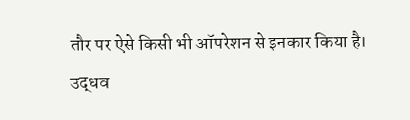तौर पर ऐसे किसी भी ऑपरेशन से इनकार किया है।
उद्धव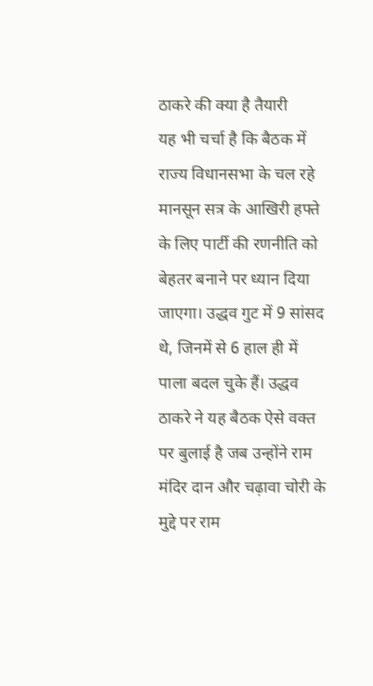ठाकरे की क्या है तैयारी
यह भी चर्चा है कि बैठक में राज्य विधानसभा के चल रहे मानसून सत्र के आखिरी हफ्ते के लिए पार्टी की रणनीति को बेहतर बनाने पर ध्यान दिया जाएगा। उद्धव गुट में 9 सांसद थे, जिनमें से 6 हाल ही में पाला बदल चुके हैं। उद्धव ठाकरे ने यह बैठक ऐसे वक्त पर बुलाई है जब उन्होंने राम मंदिर दान और चढ़ावा चोरी के मुद्दे पर राम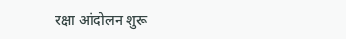रक्षा आंदोलन शुरू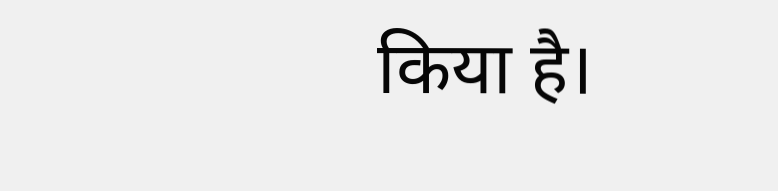किया है।